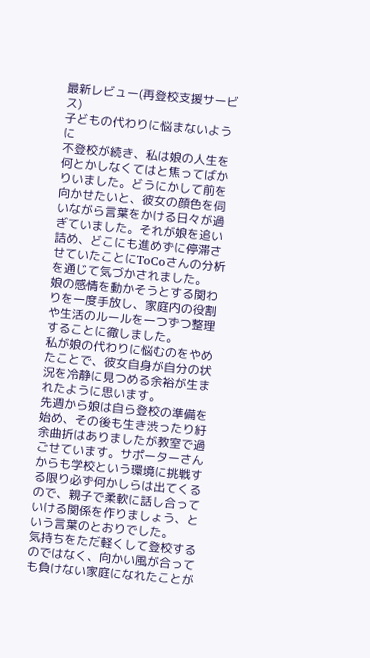最新レビュー(再登校支援サービス)
子どもの代わりに悩まないように
不登校が続き、私は娘の人生を何とかしなくてはと焦ってばかりいました。どうにかして前を向かせたいと、彼女の顔色を伺いながら言葉をかける日々が過ぎていました。それが娘を追い詰め、どこにも進めずに停滞させていたことにToCoさんの分析を通じて気づかされました。
娘の感情を動かそうとする関わりを一度手放し、家庭内の役割や生活のルールを一つずつ整理することに徹しました。
私が娘の代わりに悩むのをやめたことで、彼女自身が自分の状況を冷静に見つめる余裕が生まれたように思います。
先週から娘は自ら登校の準備を始め、その後も生き渋ったり紆余曲折はありましたが教室で過ごせています。サポーターさんからも学校という環境に挑戦する限り必ず何かしらは出てくるので、親子で柔軟に話し合っていける関係を作りましょう、という言葉のとおりでした。
気持ちをただ軽くして登校するのではなく、向かい風が合っても負けない家庭になれたことが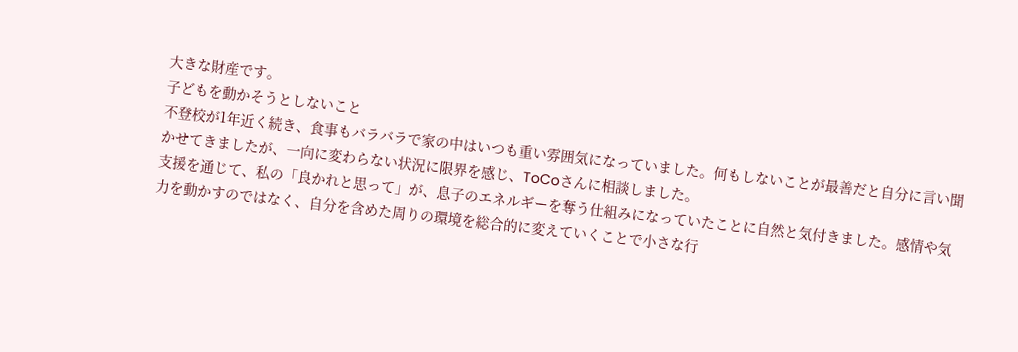大きな財産です。
子どもを動かそうとしないこと
不登校が1年近く続き、食事もバラバラで家の中はいつも重い雰囲気になっていました。何もしないことが最善だと自分に言い聞かせてきましたが、一向に変わらない状況に限界を感じ、ToCoさんに相談しました。
支援を通じて、私の「良かれと思って」が、息子のエネルギーを奪う仕組みになっていたことに自然と気付きました。感情や気力を動かすのではなく、自分を含めた周りの環境を総合的に変えていくことで小さな行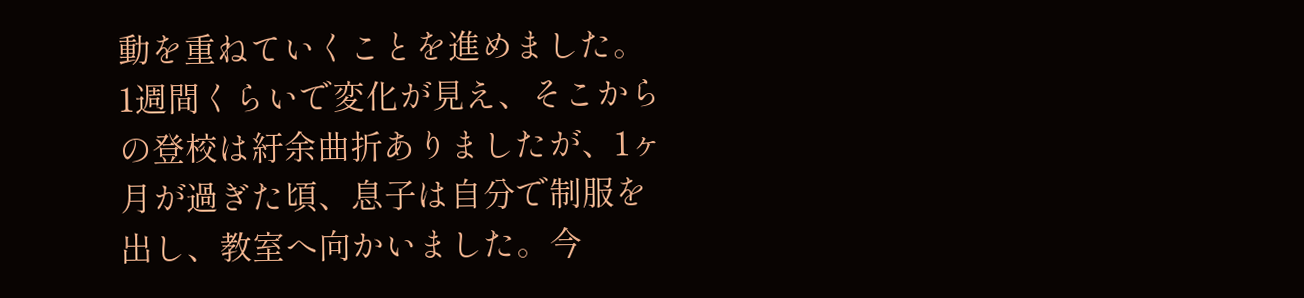動を重ねていくことを進めました。
1週間くらいで変化が見え、そこからの登校は紆余曲折ありましたが、1ヶ月が過ぎた頃、息子は自分で制服を出し、教室へ向かいました。今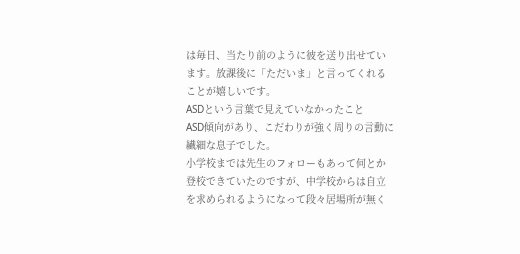は毎日、当たり前のように彼を送り出せています。放課後に「ただいま」と言ってくれることが嬉しいです。
ASDという言葉で見えていなかったこと
ASD傾向があり、こだわりが強く周りの言動に繊細な息子でした。
小学校までは先生のフォローもあって何とか登校できていたのですが、中学校からは自立を求められるようになって段々居場所が無く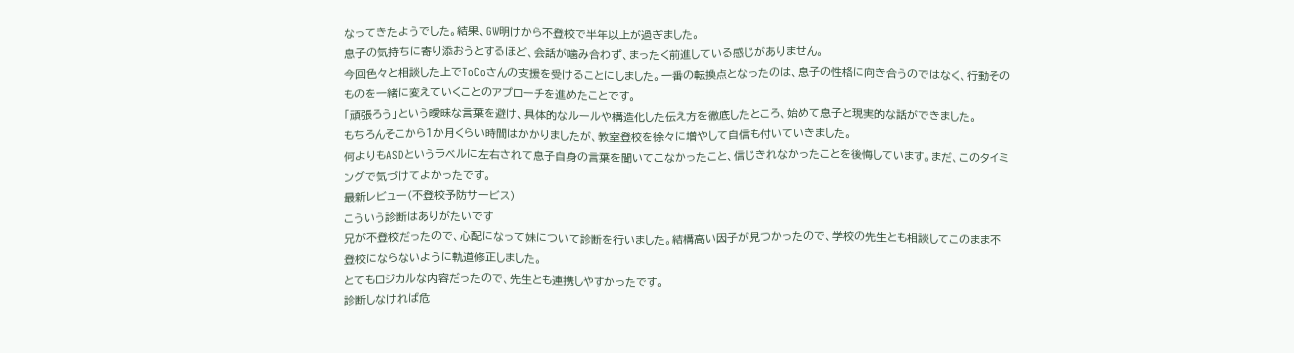なってきたようでした。結果、GW明けから不登校で半年以上が過ぎました。
息子の気持ちに寄り添おうとするほど、会話が噛み合わず、まったく前進している感じがありません。
今回色々と相談した上でToCoさんの支援を受けることにしました。一番の転換点となったのは、息子の性格に向き合うのではなく、行動そのものを一緒に変えていくことのアプローチを進めたことです。
「頑張ろう」という曖昧な言葉を避け、具体的なルールや構造化した伝え方を徹底したところ、始めて息子と現実的な話ができました。
もちろんそこから1か月くらい時間はかかりましたが、教室登校を徐々に増やして自信も付いていきました。
何よりもASDというラベルに左右されて息子自身の言葉を聞いてこなかったこと、信じきれなかったことを後悔しています。まだ、このタイミングで気づけてよかったです。
最新レビュー(不登校予防サービス)
こういう診断はありがたいです
兄が不登校だったので、心配になって妹について診断を行いました。結構高い因子が見つかったので、学校の先生とも相談してこのまま不登校にならないように軌道修正しました。
とてもロジカルな内容だったので、先生とも連携しやすかったです。
診断しなければ危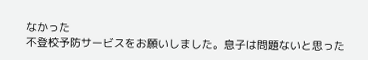なかった
不登校予防サービスをお願いしました。息子は問題ないと思った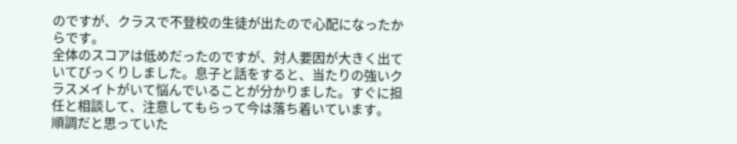のですが、クラスで不登校の生徒が出たので心配になったからです。
全体のスコアは低めだったのですが、対人要因が大きく出ていてびっくりしました。息子と話をすると、当たりの強いクラスメイトがいて悩んでいることが分かりました。すぐに担任と相談して、注意してもらって今は落ち着いています。
順調だと思っていた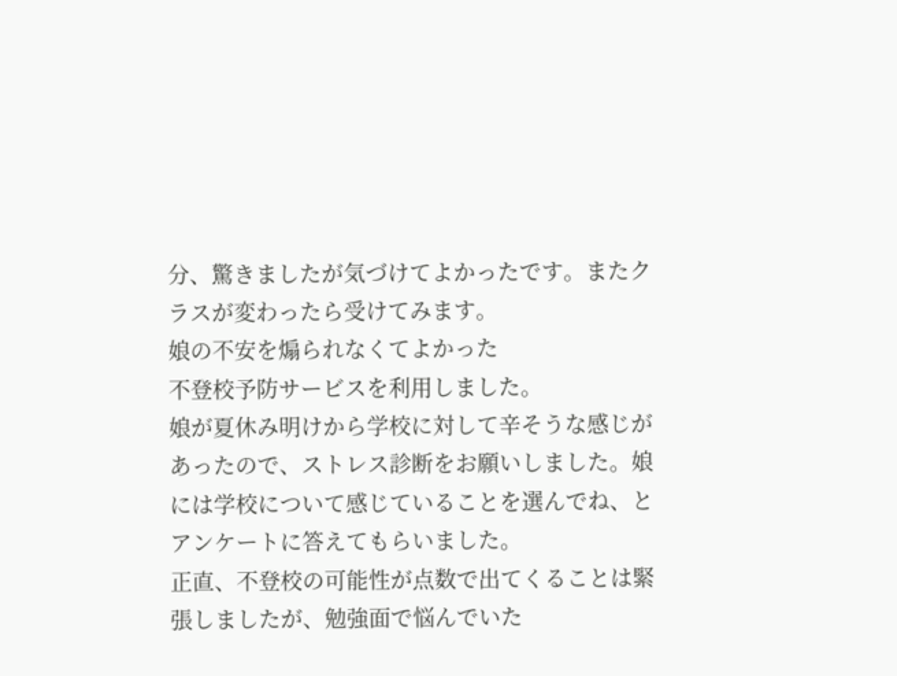分、驚きましたが気づけてよかったです。またクラスが変わったら受けてみます。
娘の不安を煽られなくてよかった
不登校予防サービスを利用しました。
娘が夏休み明けから学校に対して辛そうな感じがあったので、ストレス診断をお願いしました。娘には学校について感じていることを選んでね、とアンケートに答えてもらいました。
正直、不登校の可能性が点数で出てくることは緊張しましたが、勉強面で悩んでいた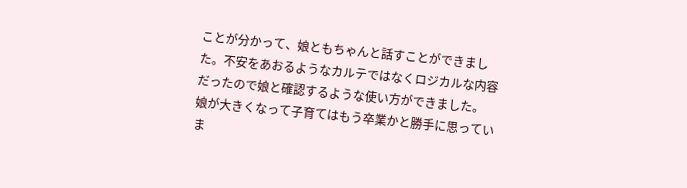ことが分かって、娘ともちゃんと話すことができました。不安をあおるようなカルテではなくロジカルな内容だったので娘と確認するような使い方ができました。
娘が大きくなって子育てはもう卒業かと勝手に思っていま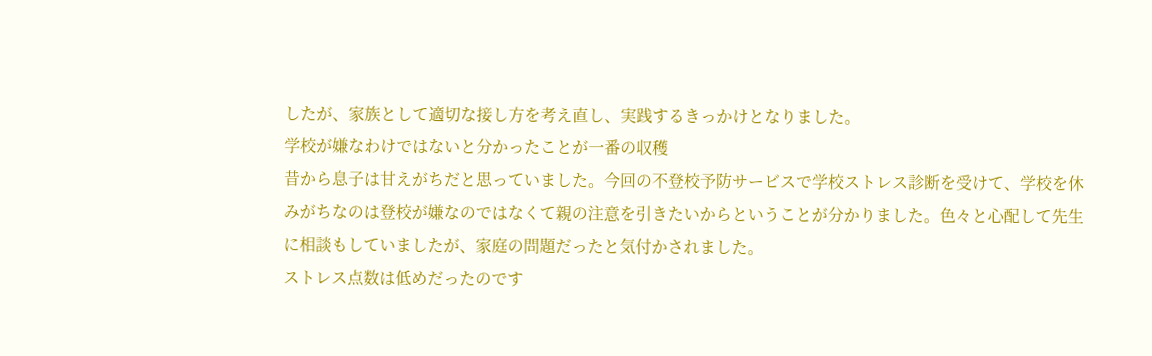したが、家族として適切な接し方を考え直し、実践するきっかけとなりました。
学校が嫌なわけではないと分かったことが一番の収穫
昔から息子は甘えがちだと思っていました。今回の不登校予防サービスで学校ストレス診断を受けて、学校を休みがちなのは登校が嫌なのではなくて親の注意を引きたいからということが分かりました。色々と心配して先生に相談もしていましたが、家庭の問題だったと気付かされました。
ストレス点数は低めだったのです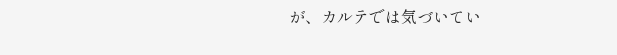が、カルテでは気づいてい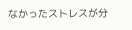なかったストレスが分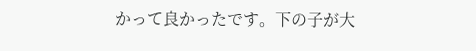かって良かったです。下の子が大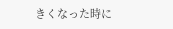きくなった時に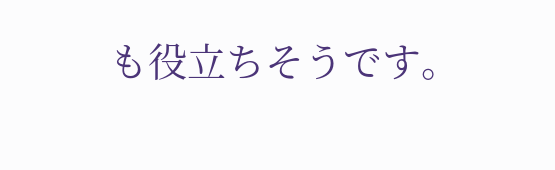も役立ちそうです。